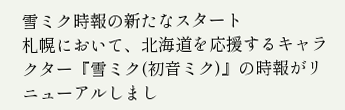雪ミク時報の新たなスタート
札幌において、北海道を応援するキャラクター『雪ミク(初音ミク)』の時報がリニューアルしまし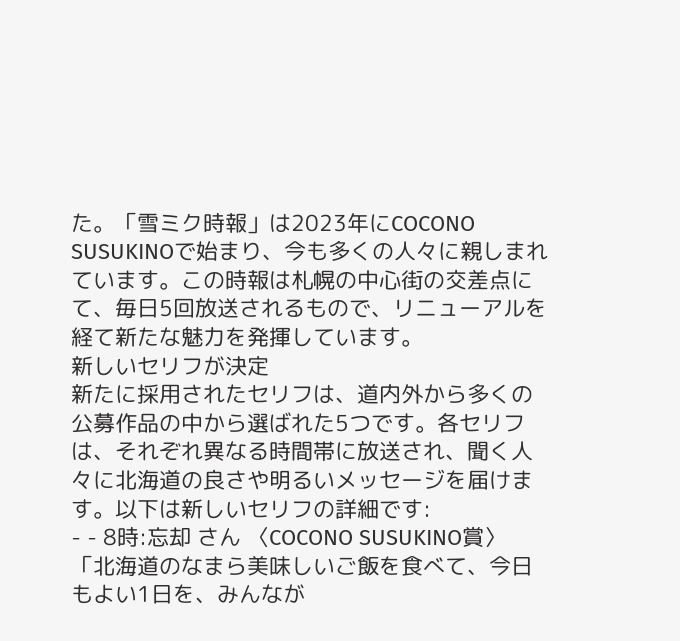た。「雪ミク時報」は2023年にCOCONO SUSUKINOで始まり、今も多くの人々に親しまれています。この時報は札幌の中心街の交差点にて、毎日5回放送されるもので、リニューアルを経て新たな魅力を発揮しています。
新しいセリフが決定
新たに採用されたセリフは、道内外から多くの公募作品の中から選ばれた5つです。各セリフは、それぞれ異なる時間帯に放送され、聞く人々に北海道の良さや明るいメッセージを届けます。以下は新しいセリフの詳細です:
- - 8時:忘却 さん 〈COCONO SUSUKINO賞〉
「北海道のなまら美味しいご飯を食べて、今日もよい1日を、みんなが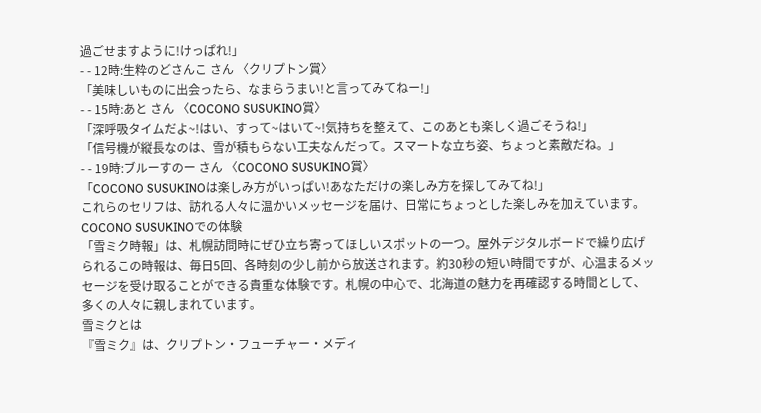過ごせますように!けっぱれ!」
- - 12時:生粋のどさんこ さん 〈クリプトン賞〉
「美味しいものに出会ったら、なまらうまい!と言ってみてねー!」
- - 15時:あと さん 〈COCONO SUSUKINO賞〉
「深呼吸タイムだよ~!はい、すって~はいて~!気持ちを整えて、このあとも楽しく過ごそうね!」
「信号機が縦長なのは、雪が積もらない工夫なんだって。スマートな立ち姿、ちょっと素敵だね。」
- - 19時:ブルーすのー さん 〈COCONO SUSUKINO賞〉
「COCONO SUSUKINOは楽しみ方がいっぱい!あなただけの楽しみ方を探してみてね!」
これらのセリフは、訪れる人々に温かいメッセージを届け、日常にちょっとした楽しみを加えています。
COCONO SUSUKINOでの体験
「雪ミク時報」は、札幌訪問時にぜひ立ち寄ってほしいスポットの一つ。屋外デジタルボードで繰り広げられるこの時報は、毎日5回、各時刻の少し前から放送されます。約30秒の短い時間ですが、心温まるメッセージを受け取ることができる貴重な体験です。札幌の中心で、北海道の魅力を再確認する時間として、多くの人々に親しまれています。
雪ミクとは
『雪ミク』は、クリプトン・フューチャー・メディ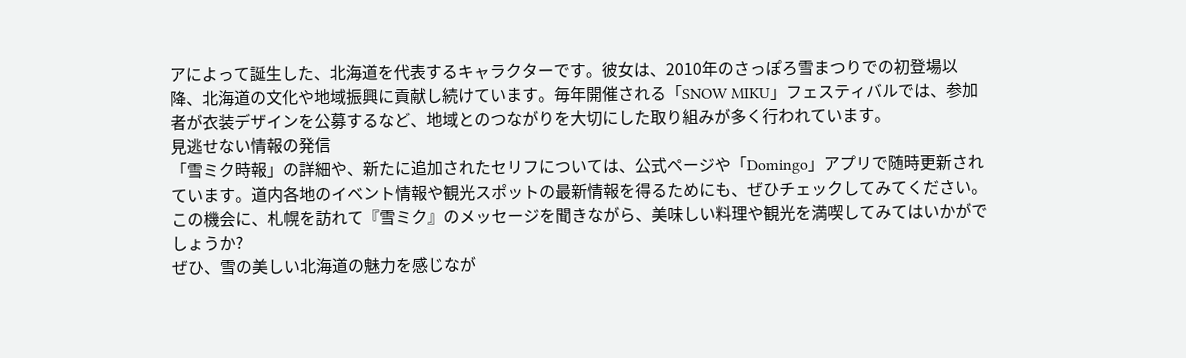アによって誕生した、北海道を代表するキャラクターです。彼女は、2010年のさっぽろ雪まつりでの初登場以降、北海道の文化や地域振興に貢献し続けています。毎年開催される「SNOW MIKU」フェスティバルでは、参加者が衣装デザインを公募するなど、地域とのつながりを大切にした取り組みが多く行われています。
見逃せない情報の発信
「雪ミク時報」の詳細や、新たに追加されたセリフについては、公式ページや「Domingo」アプリで随時更新されています。道内各地のイベント情報や観光スポットの最新情報を得るためにも、ぜひチェックしてみてください。
この機会に、札幌を訪れて『雪ミク』のメッセージを聞きながら、美味しい料理や観光を満喫してみてはいかがでしょうか?
ぜひ、雪の美しい北海道の魅力を感じなが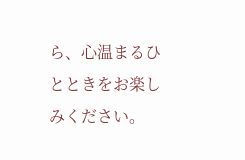ら、心温まるひとときをお楽しみください。